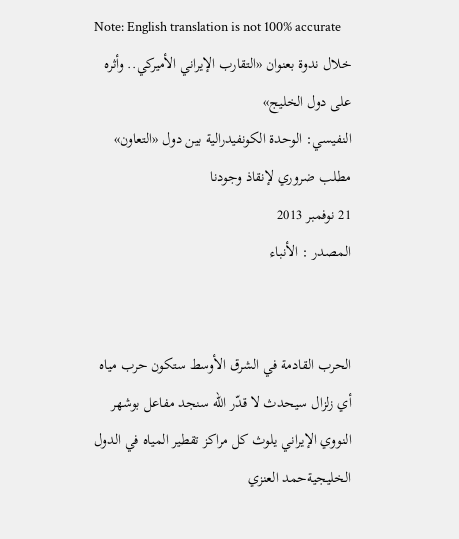Note: English translation is not 100% accurate
خلال ندوة بعنوان «التقارب الإيراني الأميركي.. وأثره على دول الخليج»
النفيسي: الوحدة الكونفيدرالية بين دول «التعاون» مطلب ضروري لإنقاذ وجودنا
21 نوفمبر 2013
المصدر : الأنباء


الحرب القادمة في الشرق الأوسط ستكون حرب مياه
أي زلزال سيحدث لا قدّر الله سنجد مفاعل بوشهر النووي الإيراني يلوث كل مراكز تقطير المياه في الدول الخليجيةحمد العنزي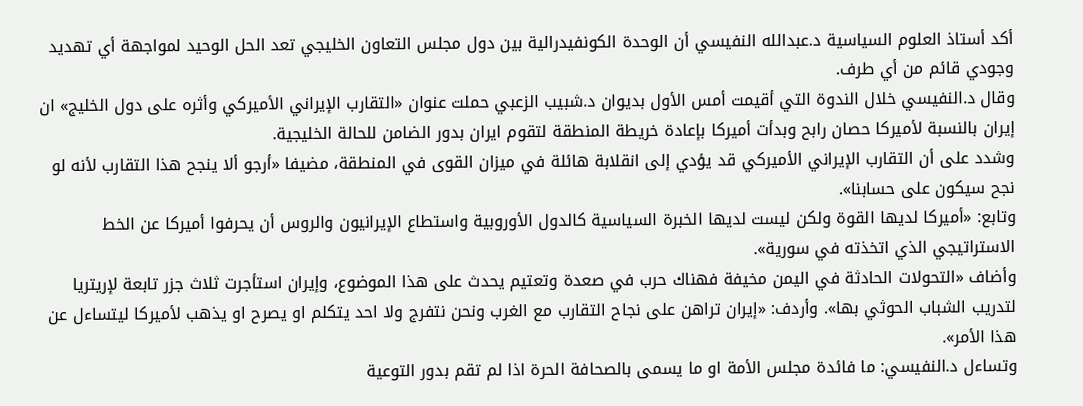أكد أستاذ العلوم السياسية د.عبدالله النفيسي أن الوحدة الكونفيدرالية بين دول مجلس التعاون الخليجي تعد الحل الوحيد لمواجهة أي تهديد وجودي قائم من أي طرف.
وقال د.النفيسي خلال الندوة التي أقيمت أمس الأول بديوان د.شبيب الزعبي حملت عنوان «التقارب الإيراني الأميركي وأثره على دول الخليج» ان إيران بالنسبة لأميركا حصان رابح وبدأت أميركا بإعادة خريطة المنطقة لتقوم ايران بدور الضامن للحالة الخليجية.
وشدد على أن التقارب الإيراني الأميركي قد يؤدي إلى انقلابة هائلة في ميزان القوى في المنطقة، مضيفا «أرجو ألا ينجح هذا التقارب لأنه لو نجح سيكون على حسابنا».
وتابع: «أميركا لديها القوة ولكن ليست لديها الخبرة السياسية كالدول الأوروبية واستطاع الإيرانيون والروس أن يحرفوا أميركا عن الخط الاستراتيجي الذي اتخذته في سورية».
وأضاف «التحولات الحادثة في اليمن مخيفة فهناك حرب في صعدة وتعتيم يحدث على هذا الموضوع، وإيران استأجرت ثلاث جزر تابعة لإريتريا لتدريب الشباب الحوثي بها». وأردف: «إيران تراهن على نجاح التقارب مع الغرب ونحن نتفرج ولا احد يتكلم او يصرح او يذهب لأميركا ليتساءل عن هذا الأمر».
وتساءل د.النفيسي: ما فائدة مجلس الأمة او ما يسمى بالصحافة الحرة اذا لم تقم بدور التوعية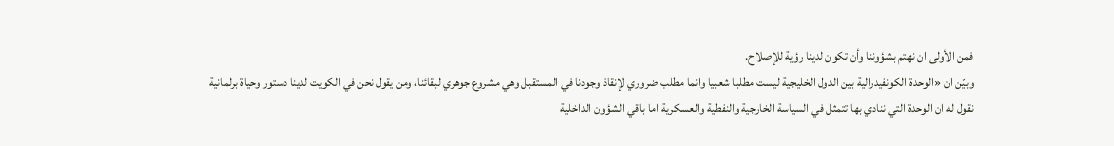فمن الأولى ان نهتم بشؤوننا وأن تكون لدينا رؤية للإصلاح.
وبيّن ان «الوحدة الكونفيدرالية بين الدول الخليجية ليست مطلبا شعبيا وانما مطلب ضروري لإنقاذ وجودنا في المستقبل وهي مشروع جوهري لبقائنا، ومن يقول نحن في الكويت لدينا دستور وحياة برلمانية نقول له ان الوحدة التي ننادي بها تتمثل في السياسة الخارجية والنفطية والعسكرية اما باقي الشؤون الداخلية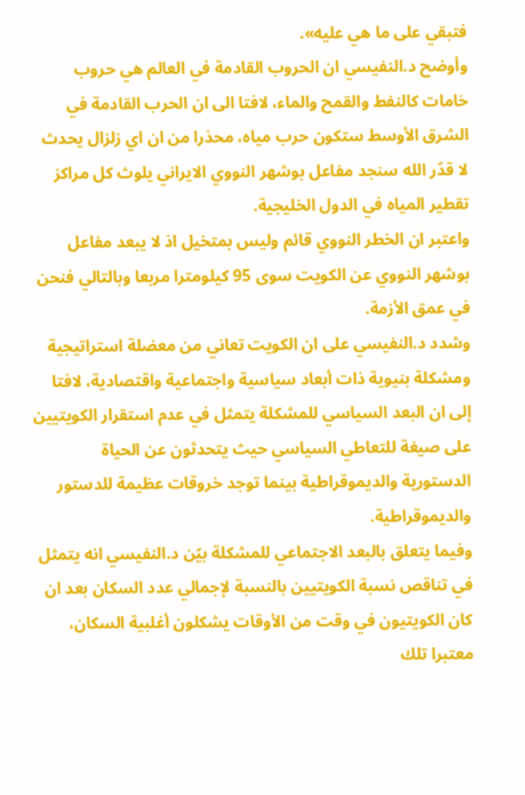فتبقي على ما هي عليه».
وأوضح د.النفيسي ان الحروب القادمة في العالم هي حروب خامات كالنفط والقمح والماء، لافتا الى ان الحرب القادمة في الشرق الأوسط ستكون حرب مياه، محذرا من ان اي زلزال يحدث لا قدّر الله سنجد مفاعل بوشهر النووي الايراني يلوث كل مراكز تقطير المياه في الدول الخليجية.
واعتبر ان الخطر النووي قائم وليس بمتخيل اذ لا يبعد مفاعل بوشهر النووي عن الكويت سوى 95 كيلومترا مربعا وبالتالي فنحن في عمق الأزمة.
وشدد د.النفيسي على ان الكويت تعاني من معضلة استراتيجية ومشكلة بنيوية ذات أبعاد سياسية واجتماعية واقتصادية، لافتا إلى ان البعد السياسي للمشكلة يتمثل في عدم استقرار الكويتيين على صيغة للتعاطي السياسي حيث يتحدثون عن الحياة الدستورية والديموقراطية بينما توجد خروقات عظيمة للدستور والديموقراطية.
وفيما يتعلق بالبعد الاجتماعي للمشكلة بيّن د.النفيسي انه يتمثل في تناقص نسبة الكويتيين بالنسبة لإجمالي عدد السكان بعد ان كان الكويتيون في وقت من الأوقات يشكلون أغلبية السكان، معتبرا تلك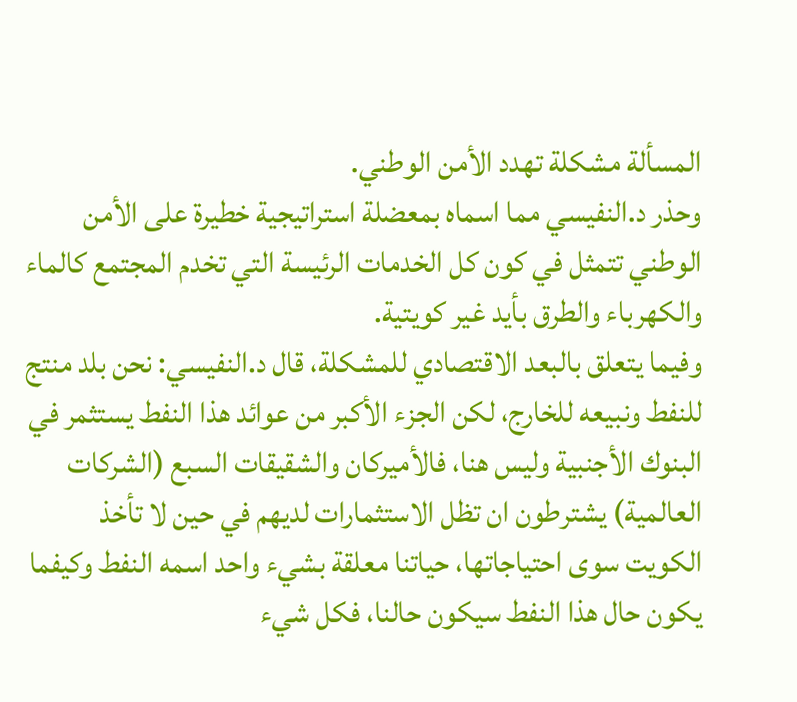المسألة مشكلة تهدد الأمن الوطني.
وحذر د.النفيسي مما اسماه بمعضلة استراتيجية خطيرة على الأمن الوطني تتمثل في كون كل الخدمات الرئيسة التي تخدم المجتمع كالماء والكهرباء والطرق بأيد غير كويتية.
وفيما يتعلق بالبعد الاقتصادي للمشكلة، قال د.النفيسي: نحن بلد منتج للنفط ونبيعه للخارج، لكن الجزء الأكبر من عوائد هذا النفط يستثمر في البنوك الأجنبية وليس هنا، فالأميركان والشقيقات السبع (الشركات العالمية) يشترطون ان تظل الاستثمارات لديهم في حين لا تأخذ الكويت سوى احتياجاتها، حياتنا معلقة بشيء واحد اسمه النفط وكيفما يكون حال هذا النفط سيكون حالنا، فكل شيء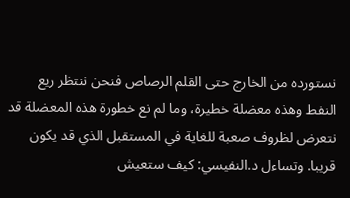نستورده من الخارج حتى القلم الرصاص فنحن ننتظر ريع النفط وهذه معضلة خطيرة، وما لم نع خطورة هذه المعضلة قد نتعرض لظروف صعبة للغاية في المستقبل الذي قد يكون قريبا. وتساءل د.النفيسي: كيف ستعيش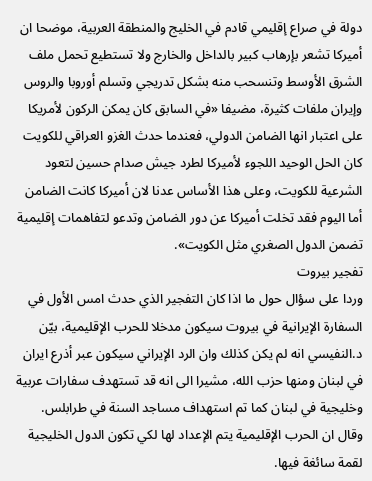دولة في صراع إقليمي قادم في الخليج والمنطقة العربية، موضحا ان أميركا تشعر بإرهاب كبير بالداخل والخارج ولا تستطيع تحمل ملف الشرق الأوسط وتنسحب منه بشكل تدريجي وتسلم أوروبا والروس وإيران ملفات كثيرة، مضيفا «في السابق كان يمكن الركون لأمريكا على اعتبار انها الضامن الدولي، فعندما حدث الغزو العراقي للكويت كان الحل الوحيد اللجوء لأميركا لطرد جيش صدام حسين لتعود الشرعية للكويت، وعلى هذا الأساس عدنا لان أميركا كانت الضامن أما اليوم فقد تخلت أميركا عن دور الضامن وتدعو لتفاهمات إقليمية تضمن الدول الصغري مثل الكويت».
تفجير بيروت
وردا على سؤال حول ما اذا كان التفجير الذي حدث امس الأول في السفارة الإيرانية في بيروت سيكون مدخلا للحرب الإقليمية، بيّن د.النفيسي انه لم يكن كذلك وان الرد الإيراني سيكون عبر أذرع ايران في لبنان ومنها حزب الله، مشيرا الى انه قد تستهدف سفارات عربية وخليجية في لبنان كما تم استهداف مساجد السنة في طرابلس.
وقال ان الحرب الإقليمية يتم الإعداد لها لكي تكون الدول الخليجية لقمة سائغة فيها.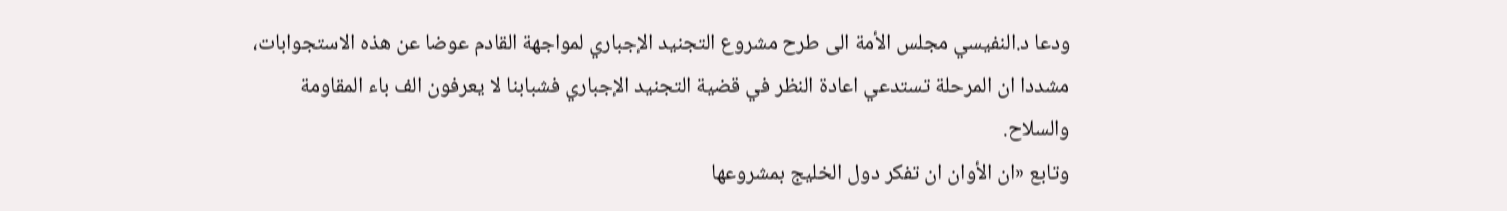ودعا د.النفيسي مجلس الأمة الى طرح مشروع التجنيد الإجباري لمواجهة القادم عوضا عن هذه الاستجوابات، مشددا ان المرحلة تستدعي اعادة النظر في قضية التجنيد الإجباري فشبابنا لا يعرفون الف باء المقاومة والسلاح.
وتابع «ان الأوان ان تفكر دول الخليج بمشروعها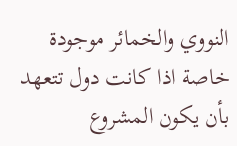النووي والخمائر موجودة خاصة اذا كانت دول تتعهد بأن يكون المشروع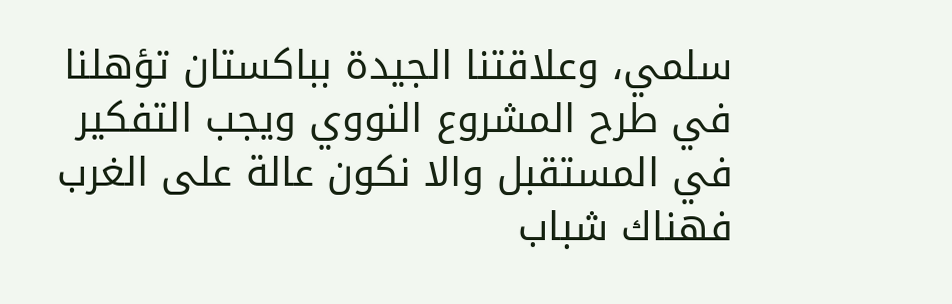سلمي، وعلاقتنا الجيدة بباكستان تؤهلنا في طرح المشروع النووي ويجب التفكير في المستقبل والا نكون عالة على الغرب فهناك شباب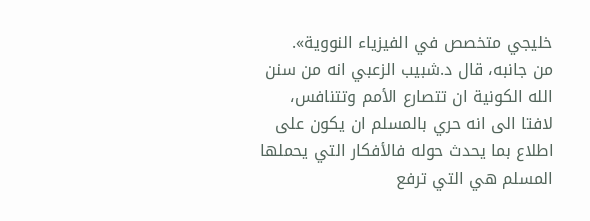خليجي متخصص في الفيزياء النووية».
من جانبه، قال د.شبيب الزعبي انه من سنن الله الكونية ان تتصارع الأمم وتتنافس، لافتا الى انه حري بالمسلم ان يكون على اطلاع بما يحدث حوله فالأفكار التي يحملها المسلم هي التي ترفع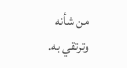من شأنه وترتقي به.